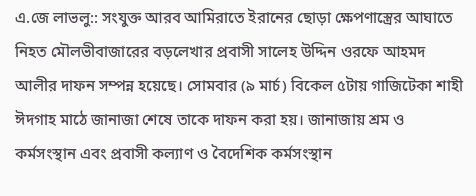এ.জে লাভলু:: সংযুক্ত আরব আমিরাতে ইরানের ছোড়া ক্ষেপণাস্ত্রের আঘাতে নিহত মৌলভীবাজারের বড়লেখার প্রবাসী সালেহ উদ্দিন ওরফে আহমদ আলীর দাফন সম্পন্ন হয়েছে। সোমবার (৯ মার্চ) বিকেল ৫টায় গাজিটেকা শাহী ঈদগাহ মাঠে জানাজা শেষে তাকে দাফন করা হয়। জানাজায় শ্রম ও কর্মসংস্থান এবং প্রবাসী কল্যাণ ও বৈদেশিক কর্মসংস্থান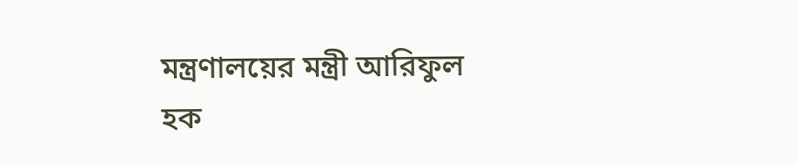মন্ত্রণালয়ের মন্ত্রী আরিফুল হক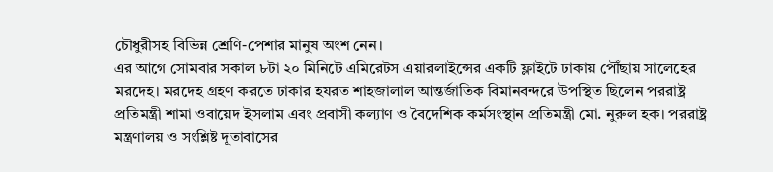চৌধুরীসহ বিভিন্ন শ্রেণি-পেশার মানুষ অংশ নেন।
এর আগে সোমবার সকাল ৮টা ২০ মিনিটে এমিরেটস এয়ারলাইন্সের একটি ফ্লাইটে ঢাকায় পৌঁছায় সালেহের মরদেহ। মরদেহ গ্রহণ করতে ঢাকার হযরত শাহজালাল আন্তর্জাতিক বিমানবন্দরে উপস্থিত ছিলেন পররাষ্ট্র প্রতিমন্ত্রী শামা ওবায়েদ ইসলাম এবং প্রবাসী কল্যাণ ও বৈদেশিক কর্মসংস্থান প্রতিমন্ত্রী মো. নুরুল হক। পররাষ্ট্র মন্ত্রণালয় ও সংশ্লিষ্ট দূতাবাসের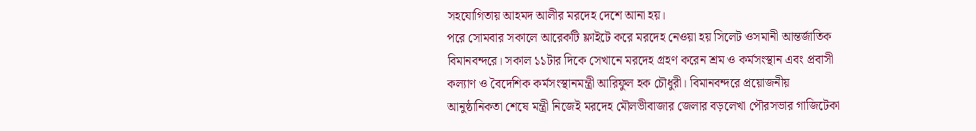সহযোগিতায় আহমদ আলীর মরদেহ দেশে আনা হয়।
পরে সোমবার সকালে আরেকটি ফ্লাইটে করে মরদেহ নেওয়া হয় সিলেট ওসমানী আন্তর্জাতিক বিমানবন্দরে। সকাল ১১টার দিকে সেখানে মরদেহ গ্রহণ করেন শ্রম ও কর্মসংস্থান এবং প্রবাসী কল্যাণ ও বৈদেশিক কর্মসংস্থানমন্ত্রী আরিফুল হক চৌধুরী। বিমানবন্দরে প্রয়োজনীয় আনুষ্ঠানিকতা শেষে মন্ত্রী নিজেই মরদেহ মৌলভীবাজার জেলার বড়লেখা পৌরসভার গাজিটেকা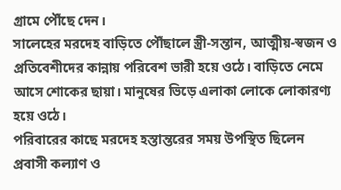গ্রামে পৌঁছে দেন।
সালেহের মরদেহ বাড়িতে পৌঁছালে স্ত্রী-সন্তান, আত্মীয়-স্বজন ও প্রতিবেশীদের কান্নায় পরিবেশ ভারী হয়ে ওঠে। বাড়িতে নেমে আসে শোকের ছায়া। মানুষের ভিড়ে এলাকা লোকে লোকারণ্য হয়ে ওঠে।
পরিবারের কাছে মরদেহ হস্তান্তরের সময় উপস্থিত ছিলেন প্রবাসী কল্যাণ ও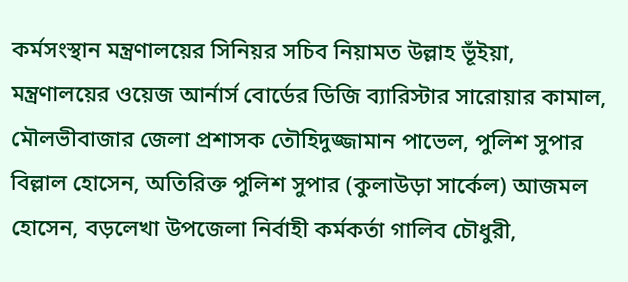কর্মসংস্থান মন্ত্রণালয়ের সিনিয়র সচিব নিয়ামত উল্লাহ ভূঁইয়া, মন্ত্রণালয়ের ওয়েজ আর্নার্স বোর্ডের ডিজি ব্যারিস্টার সারোয়ার কামাল, মৌলভীবাজার জেলা প্রশাসক তৌহিদুজ্জামান পাভেল, পুলিশ সুপার বিল্লাল হোসেন, অতিরিক্ত পুলিশ সুপার (কুলাউড়া সার্কেল) আজমল হোসেন, বড়লেখা উপজেলা নির্বাহী কর্মকর্তা গালিব চৌধুরী,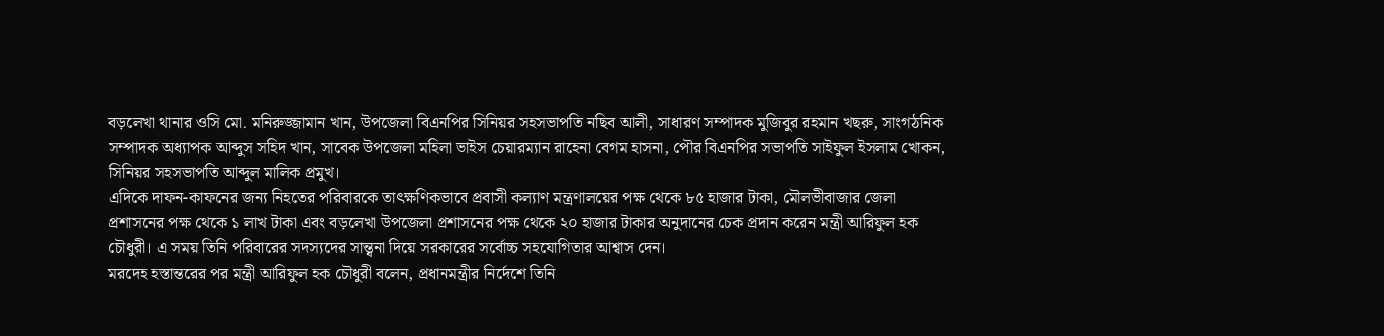বড়লেখা থানার ওসি মো. মনিরুজ্জামান খান, উপজেলা বিএনপির সিনিয়র সহসভাপতি নছিব আলী, সাধারণ সম্পাদক মুজিবুর রহমান খছরু, সাংগঠনিক সম্পাদক অধ্যাপক আব্দুস সহিদ খান, সাবেক উপজেলা মহিলা ভাইস চেয়ারম্যান রাহেনা বেগম হাসনা, পৌর বিএনপির সভাপতি সাইফুল ইসলাম খোকন, সিনিয়র সহসভাপতি আব্দুল মালিক প্রমুখ।
এদিকে দাফন-কাফনের জন্য নিহতের পরিবারকে তাৎক্ষণিকভাবে প্রবাসী কল্যাণ মন্ত্রণালয়ের পক্ষ থেকে ৮৫ হাজার টাকা, মৌলভীবাজার জেলা প্রশাসনের পক্ষ থেকে ১ লাখ টাকা এবং বড়লেখা উপজেলা প্রশাসনের পক্ষ থেকে ২০ হাজার টাকার অনুদানের চেক প্রদান করেন মন্ত্রী আরিফুল হক চৌধুরী। এ সময় তিনি পরিবারের সদস্যদের সান্ত্বনা দিয়ে সরকারের সর্বোচ্চ সহযোগিতার আশ্বাস দেন।
মরদেহ হস্তান্তরের পর মন্ত্রী আরিফুল হক চৌধুরী বলেন, প্রধানমন্ত্রীর নির্দেশে তিনি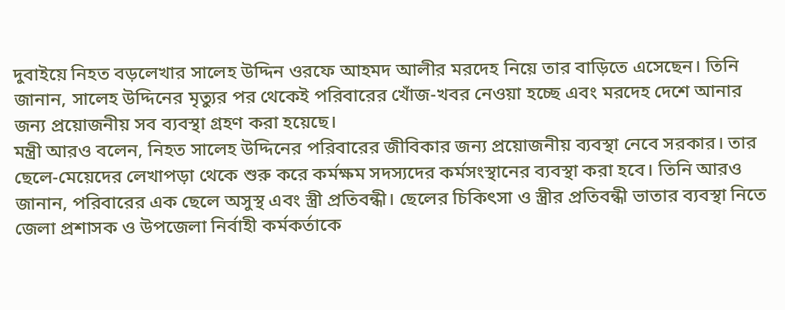দুবাইয়ে নিহত বড়লেখার সালেহ উদ্দিন ওরফে আহমদ আলীর মরদেহ নিয়ে তার বাড়িতে এসেছেন। তিনি জানান, সালেহ উদ্দিনের মৃত্যুর পর থেকেই পরিবারের খোঁজ-খবর নেওয়া হচ্ছে এবং মরদেহ দেশে আনার জন্য প্রয়োজনীয় সব ব্যবস্থা গ্রহণ করা হয়েছে।
মন্ত্রী আরও বলেন, নিহত সালেহ উদ্দিনের পরিবারের জীবিকার জন্য প্রয়োজনীয় ব্যবস্থা নেবে সরকার। তার ছেলে-মেয়েদের লেখাপড়া থেকে শুরু করে কর্মক্ষম সদস্যদের কর্মসংস্থানের ব্যবস্থা করা হবে। তিনি আরও জানান, পরিবারের এক ছেলে অসুস্থ এবং স্ত্রী প্রতিবন্ধী। ছেলের চিকিৎসা ও স্ত্রীর প্রতিবন্ধী ভাতার ব্যবস্থা নিতে জেলা প্রশাসক ও উপজেলা নির্বাহী কর্মকর্তাকে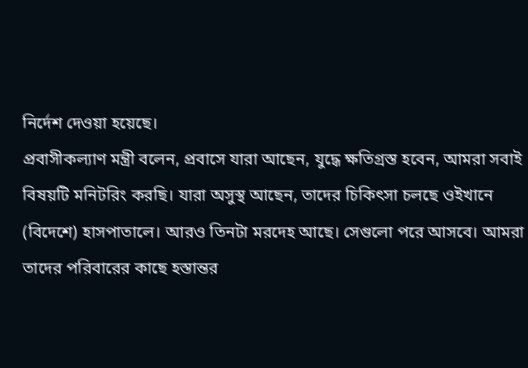নির্দেশ দেওয়া হয়েছে।
প্রবাসীকল্যাণ মন্ত্রী বলেন, প্রবাসে যারা আছেন, যুদ্ধে ক্ষতিগ্রস্ত হবেন, আমরা সবাই বিষয়টি মনিটরিং করছি। যারা অসুস্থ আছেন, তাদের চিকিৎসা চলছে ওইখানে (বিদেশে) হাসপাতালে। আরও তিনটা মরদেহ আছে। সেগুলো পরে আসবে। আমরা তাদের পরিবারের কাছে হস্তান্তর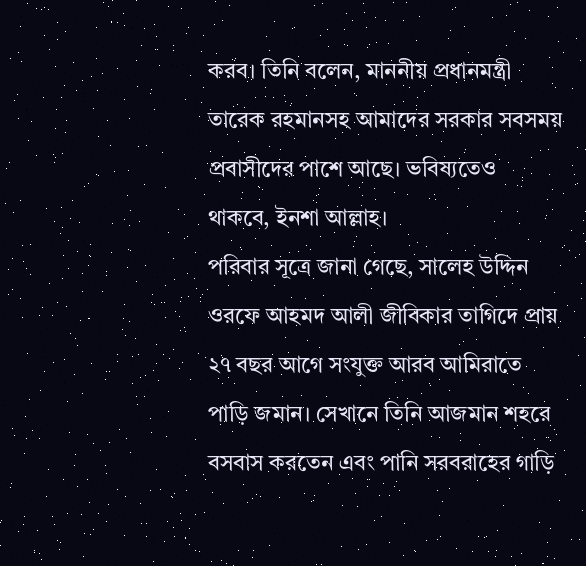করব। তিনি বলেন, মাননীয় প্রধানমন্ত্রী তারেক রহমানসহ আমাদের সরকার সবসময় প্রবাসীদের পাশে আছে। ভবিষ্যতেও থাকবে, ইনশা আল্লাহ।
পরিবার সূত্রে জানা গেছে, সালেহ উদ্দিন ওরফে আহমদ আলী জীবিকার তাগিদে প্রায় ২৭ বছর আগে সংযুক্ত আরব আমিরাতে পাড়ি জমান। সেখানে তিনি আজমান শহরে বসবাস করতেন এবং পানি সরবরাহের গাড়ি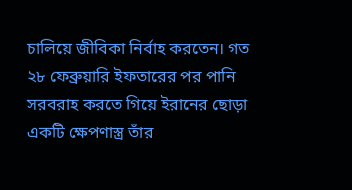চালিয়ে জীবিকা নির্বাহ করতেন। গত ২৮ ফেব্রুয়ারি ইফতারের পর পানি সরবরাহ করতে গিয়ে ইরানের ছোড়া একটি ক্ষেপণাস্ত্র তাঁর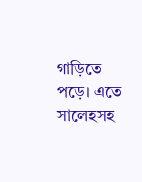গাড়িতে পড়ে। এতে সালেহসহ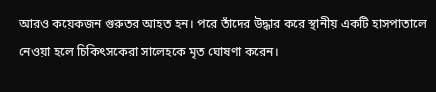আরও কয়েকজন গুরুতর আহত হন। পরে তাঁদের উদ্ধার করে স্থানীয় একটি হাসপাতালে নেওয়া হলে চিকিৎসকেরা সালেহকে মৃত ঘোষণা করেন।